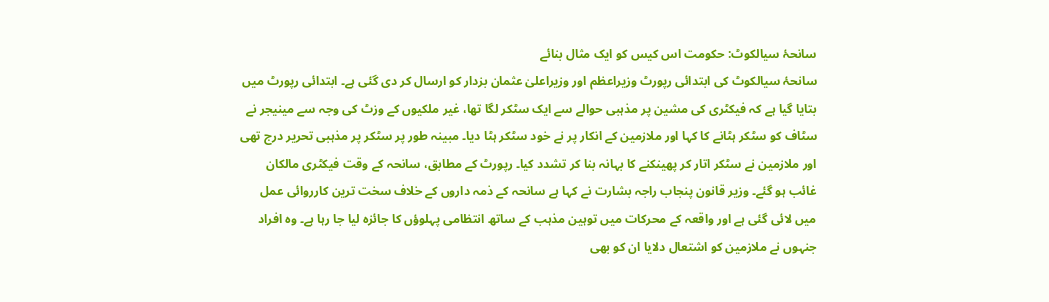سانحۂ سیالکوٹ: حکومت اس کیس کو ایک مثال بنائے
سانحۂ سیالکوٹ کی ابتدائی رپورٹ وزیراعظم اور وزیراعلیٰ عثمان بزدار کو ارسال کر دی گئی ہے۔ ابتدائی رپورٹ میں بتایا گیا ہے کہ فیکٹری کی مشین پر مذہبی حوالے سے ایک سٹکر لگا تھا، غیر ملکیوں کے وزٹ کی وجہ سے مینیجر نے سٹاف کو سٹکر ہٹانے کا کہا اور ملازمین کے انکار پر نے خود سٹکر ہٹا دیا۔ مبینہ طور پر سٹکر پر مذہبی تحریر درج تھی اور ملازمین نے سٹکر اتار کر پھینکنے کا بہانہ بنا کر تشدد کیا۔ رپورٹ کے مطابق، سانحہ کے وقت فیکٹری مالکان غائب ہو گئے۔ وزیر قانون پنجاب راجہ بشارت نے کہا ہے سانحہ کے ذمہ داروں کے خلاف سخت ترین کارروائی عمل میں لائی گئی ہے اور واقعہ کے محرکات میں توہین مذہب کے ساتھ انتظامی پہلوؤں کا جائزہ لیا جا رہا ہے۔ وہ افراد جنہوں نے ملازمین کو اشتعال دلایا ان کو بھی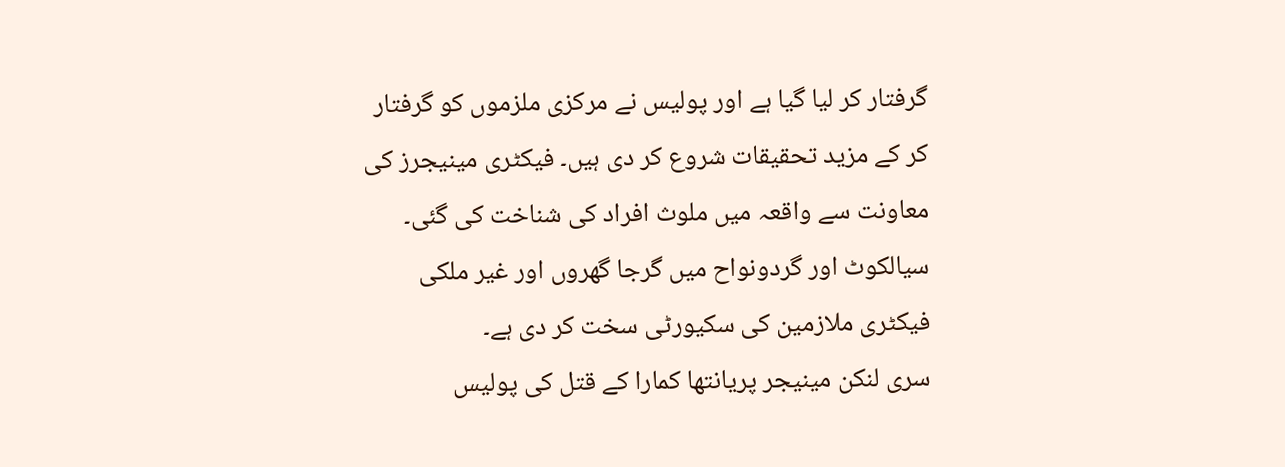گرفتار کر لیا گیا ہے اور پولیس نے مرکزی ملزموں کو گرفتار کر کے مزید تحقیقات شروع کر دی ہیں۔ فیکٹری مینیجرز کی معاونت سے واقعہ میں ملوث افراد کی شناخت کی گئی۔ سیالکوٹ اور گردونواح میں گرجا گھروں اور غیر ملکی فیکٹری ملازمین کی سکیورٹی سخت کر دی ہے۔
سری لنکن مینیجر پریانتھا کمارا کے قتل کی پولیس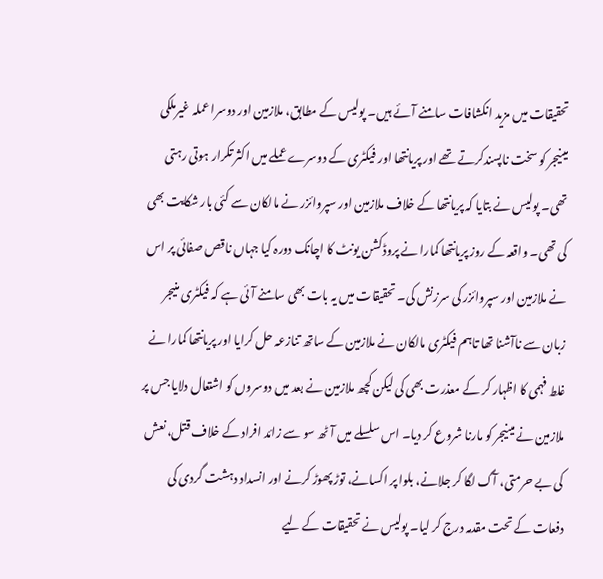تحقیقات میں مزید انکشافات سامنے آئے ہیں۔ پولیس کے مطابق، ملازمین اور دوسرا عملہ غیرملکی مینیجر کو سخت ناپسندکرتے تھے اور پریانتھا اور فیکٹری کے دوسرے عملے میں اکثر تکرار ہوتی رہتی تھی۔ پولیس نے بتایا کہ پریانتھا کے خلاف ملازمین اور سپروائزر نے مالکان سے کئی بار شکایت بھی کی تھی۔ واقعہ کے روز پریانتھا کمارا نے پروڈکشن یونٹ کا اچانک دورہ کیا جہاں ناقص صفائی پر اس نے ملازمین اور سپروائزر کی سرزنش کی۔ تحقیقات میں یہ بات بھی سامنے آئی ہے کہ فیکٹری منیجر زبان سے ناآشنا تھا تاہم فیکٹری مالکان نے ملازمین کے ساتھ تنازعہ حل کرایا اور پریانتھا کمارا نے غلط فہمی کا اظہار کر کے معذرت بھی کی لیکن کچھ ملازمین نے بعد میں دوسروں کو اشتعال دلایا جس پر ملازمین نے مینیجر کو مارنا شروع کر دیا۔ اس سلسلے میں آٹھ سو سے زائد افراد کے خلاف قتل، نعش کی بے حرمتی، آگ لگا کر جلانے، بلوا پر اکسانے، توڑ پھوڑ کرنے اور انسداد دہشت گردی کی دفعات کے تحت مقدمہ درج کر لیا۔ پولیس نے تحقیقات کے لیے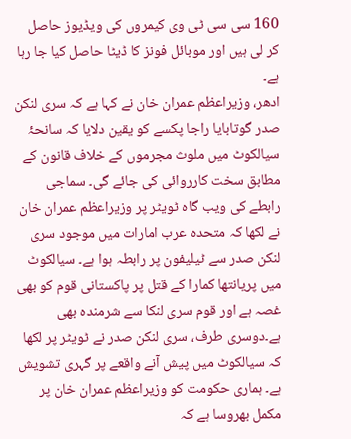160 سی سی ٹی وی کیمروں کی ویڈیوز حاصل کر لی ہیں اور موبائل فونز کا ڈیٹا حاصل کیا جا رہا ہے۔
ادھر، وزیراعظم عمران خان نے کہا ہے کہ سری لنکن صدر گوتابایا راجا پکسے کو یقین دلایا کہ سانحۂ سیالکوٹ میں ملوث مجرموں کے خلاف قانون کے مطابق سخت کارروائی کی جائے گی۔ سماجی رابطے کی ویب گاہ ٹویٹر پر وزیراعظم عمران خان نے لکھا کہ متحدہ عرب امارات میں موجود سری لنکن صدر سے ٹیلیفون پر رابطہ ہوا ہے۔ سیالکوٹ میں پریانتھا کمارا کے قتل پر پاکستانی قوم کو بھی غصہ ہے اور قوم سری لنکا سے شرمندہ بھی ہے۔دوسری طرف، سری لنکن صدر نے ٹویٹر پر لکھا کہ سیالکوٹ میں پیش آنے واقعے پر گہری تشویش ہے۔ ہماری حکومت کو وزیراعظم عمران خان پر مکمل بھروسا ہے کہ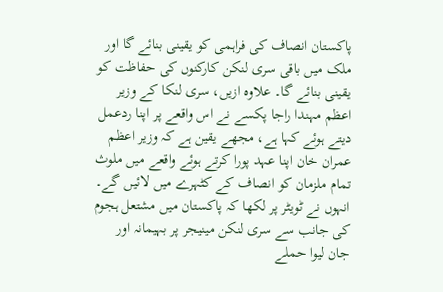پاکستان انصاف کی فراہمی کو یقینی بنائے گا اور ملک میں باقی سری لنکن کارکنوں کی حفاظت کو یقینی بنائے گا۔ علاوہ ازیں، سری لنکا کے وزیر اعظم مہندا راجا پکسے نے اس واقعے پر اپنا ردعمل دیتے ہوئے کہا ہے، مجھے یقین ہے کہ وزیر اعظم عمران خان اپنا عہد پورا کرتے ہوئے واقعے میں ملوث تمام ملزمان کو انصاف کے کٹہرے میں لائیں گے۔ انہوں نے ٹویٹر پر لکھا کہ پاکستان میں مشتعل ہجوم کی جانب سے سری لنکن مینیجر پر بہیمانہ اور جان لیوا حملے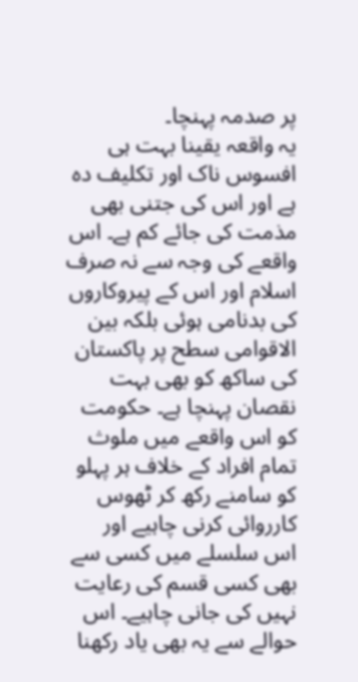پر صدمہ پہنچا۔
یہ واقعہ یقینا بہت ہی افسوس ناک اور تکلیف دہ ہے اور اس کی جتنی بھی مذمت کی جائے کم ہے۔ اس واقعے کی وجہ سے نہ صرف اسلام اور اس کے پیروکاروں کی بدنامی ہوئی بلکہ بین الاقوامی سطح پر پاکستان کی ساکھ کو بھی بہت نقصان پہنچا ہے۔ حکومت کو اس واقعے میں ملوث تمام افراد کے خلاف ہر پہلو کو سامنے رکھ کر ٹھوس کارروائی کرنی چاہیے اور اس سلسلے میں کسی سے بھی کسی قسم کی رعایت نہیں کی جانی چاہیے۔ اس حوالے سے یہ بھی یاد رکھنا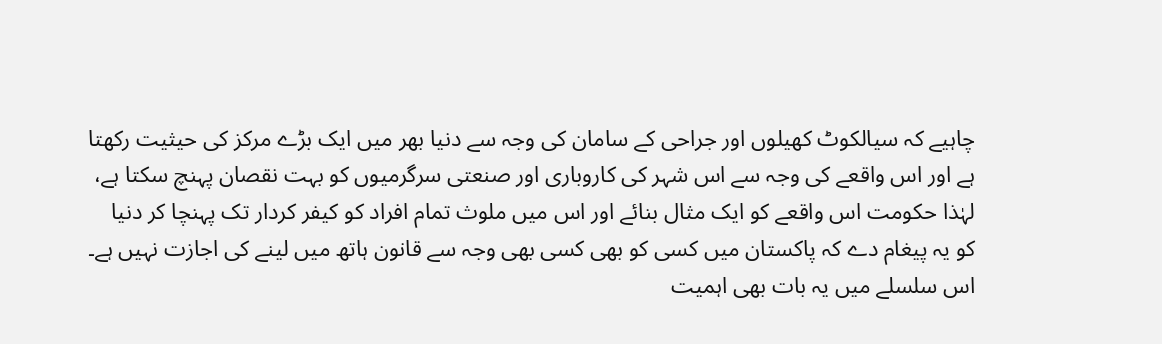چاہیے کہ سیالکوٹ کھیلوں اور جراحی کے سامان کی وجہ سے دنیا بھر میں ایک بڑے مرکز کی حیثیت رکھتا ہے اور اس واقعے کی وجہ سے اس شہر کی کاروباری اور صنعتی سرگرمیوں کو بہت نقصان پہنچ سکتا ہے، لہٰذا حکومت اس واقعے کو ایک مثال بنائے اور اس میں ملوث تمام افراد کو کیفر کردار تک پہنچا کر دنیا کو یہ پیغام دے کہ پاکستان میں کسی کو بھی کسی بھی وجہ سے قانون ہاتھ میں لینے کی اجازت نہیں ہے۔ اس سلسلے میں یہ بات بھی اہمیت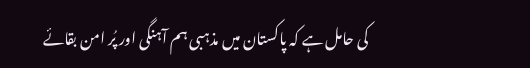کی حامل ہے کہ پاکستان میں مذہبی ہم آہنگی اور پُر امن بقائے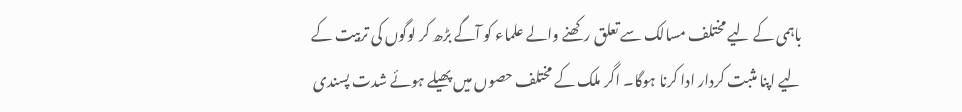باہمی کے لیے مختلف مسالک سے تعلق رکھنے والے علماء کو آگے بڑھ کر لوگوں کی تربیت کے لیے اپنا مثبت کردار ادا کرنا ہوگا۔ اگر ملک کے مختلف حصوں میں پھیلے ہوئے شدت پسندی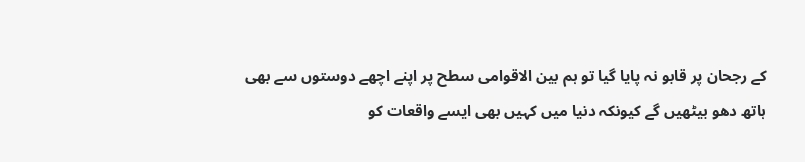کے رجحان پر قابو نہ پایا گیا تو ہم بین الاقوامی سطح پر اپنے اچھے دوستوں سے بھی ہاتھ دھو بیٹھیں گے کیونکہ دنیا میں کہیں بھی ایسے واقعات کو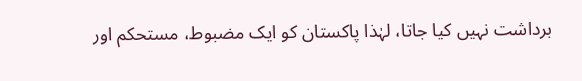برداشت نہیں کیا جاتا، لہٰذا پاکستان کو ایک مضبوط، مستحکم اور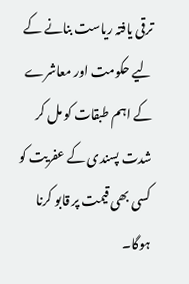ترقی یافتہ ریاست بنانے کے لیے حکومت اور معاشرے کے اہم طبقات کو مل کر شدت پسندی کے عفریت کو کسی بھی قیمت پر قابو کرنا ہوگا۔